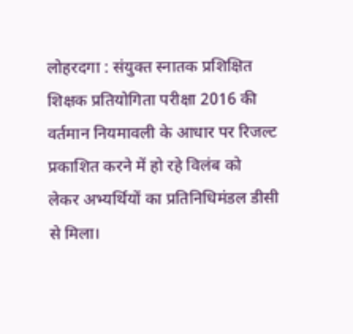लोहरदगा : संयुक्त स्नातक प्रशिक्षित शिक्षक प्रतियोगिता परीक्षा 2016 की
वर्तमान नियमावली के आधार पर रिजल्ट प्रकाशित करने में हो रहे विलंब को
लेकर अभ्यर्थियों का प्रतिनिधिमंडल डीसी से मिला।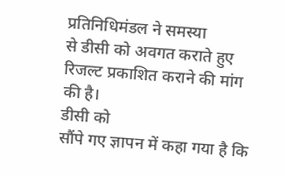प्रतिनिधिमंडल ने समस्या
से डीसी को अवगत कराते हुए रिजल्ट प्रकाशित कराने की मांग की है।
डीसी को
सौंपे गए ज्ञापन में कहा गया है कि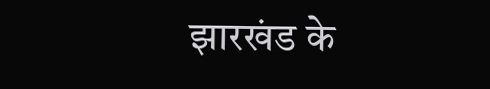झारखंड के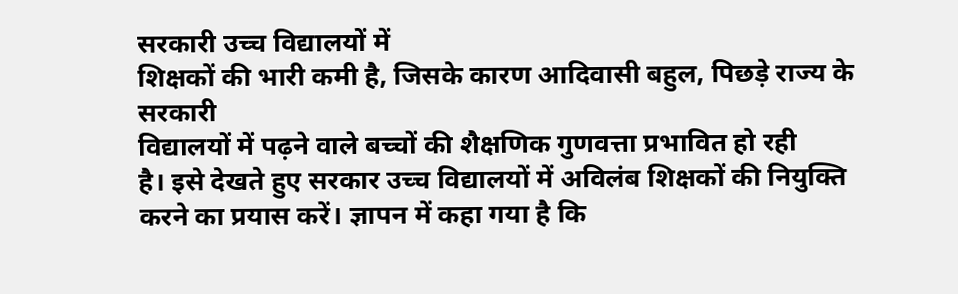सरकारी उच्च विद्यालयों में
शिक्षकों की भारी कमी है, जिसके कारण आदिवासी बहुल, पिछड़े राज्य के सरकारी
विद्यालयों में पढ़ने वाले बच्चों की शैक्षणिक गुणवत्ता प्रभावित हो रही
है। इसे देखते हुए सरकार उच्च विद्यालयों में अविलंब शिक्षकों की नियुक्ति
करने का प्रयास करें। ज्ञापन में कहा गया है कि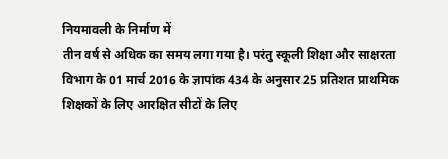नियमावली के निर्माण में
तीन वर्ष से अधिक का समय लगा गया है। परंतु स्कूली शिक्षा और साक्षरता
विभाग के 01 मार्च 2016 के ज्ञापांक 434 के अनुसार 25 प्रतिशत प्राथमिक
शिक्षकों के लिए आरक्षित सीटों के लिए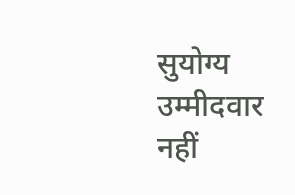सुयोग्य उम्मीदवार नहीं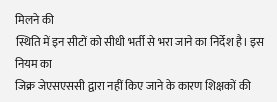मिलने की
स्थिति में इन सीटों को सीधी भर्ती से भरा जाने का निर्देश है। इस नियम का
जिक्र जेएसएससी द्वारा नहीं किए जाने के कारण शिक्षकों की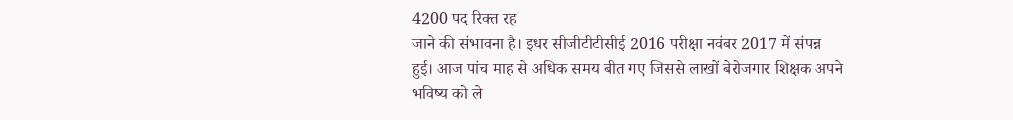4200 पद रिक्त रह
जाने की संभावना है। इधर सीजीटीटीसीई 2016 परीक्षा नवंबर 2017 में संपन्न
हुई। आज पांच माह से अधिक समय बीत गए जिससे लाखों बेरोजगार शिक्षक अपने
भविष्य को ले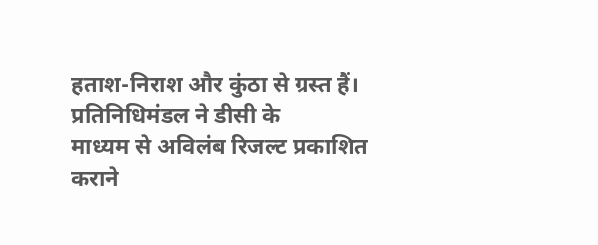हताश-निराश और कुंठा से ग्रस्त हैं। प्रतिनिधिमंडल ने डीसी के
माध्यम से अविलंब रिजल्ट प्रकाशित कराने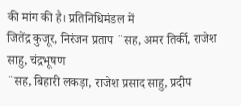की मांग की है। प्रतिनिधिमंडल में
जितेंद्र कुजूर, निरंजन प्रताप ¨सह, अमर तिर्की, राजेश साहु, चंद्रभूषण
¨सह, बिहारी लकड़ा, राजेश प्रसाद साहु, प्रदीप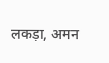लकड़ा, अमन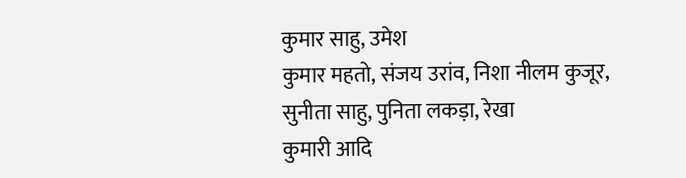कुमार साहु, उमेश
कुमार महतो, संजय उरांव, निशा नीलम कुजूर, सुनीता साहु, पुनिता लकड़ा, रेखा
कुमारी आदि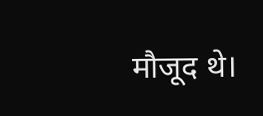मौजूद थे।